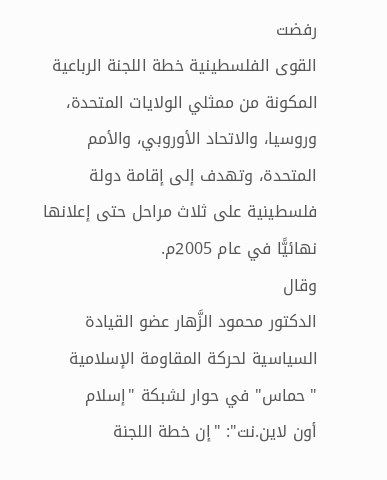رفضت
القوى الفلسطينية خطة اللجنة الرباعية
المكونة من ممثلي الولايات المتحدة،
وروسيا، والاتحاد الأوروبي، والأمم
المتحدة، وتهدف إلى إقامة دولة
فلسطينية على ثلاث مراحل حتى إعلانها
نهائيًّا في عام 2005م.
وقال
الدكتور محمود الزَّهار عضو القيادة
السياسية لحركة المقاومة الإسلامية
"حماس" في حوار لشبكة "إسلام
أون لاين.نت": "إن خطة اللجنة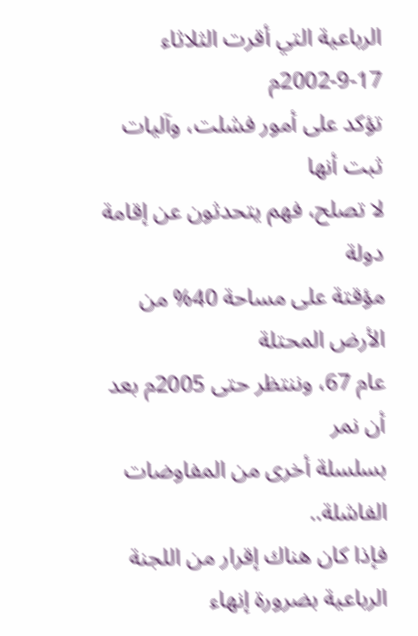الرباعية التي أقرت الثلاثاء 17-9-2002م
تؤكد على أمور فشلت، وآليات ثبت أنها
لا تصلح، فهم يتحدثون عن إقامة دولة
مؤقتة على مساحة 40% من الأرض المحتلة
عام 67، وننتظر حتى 2005م بعد أن نمر
بسلسلة أخرى من المفاوضات الفاشلة..
فإذا كان هناك إقرار من اللجنة
الرباعية بضرورة إنهاء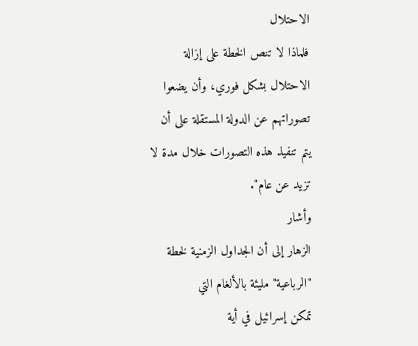الاحتلال
فلماذا لا تنص الخطة على إزالة
الاحتلال بشكل فوري، وأن يضعوا
تصوراتهم عن الدولة المستقلة على أن
يتم تنفيذ هذه التصورات خلال مدة لا
تزيد عن عام".
وأشار
الزهار إلى أن الجداول الزمنية لخطة
"الرباعية" مليئة بالألغام التي
تمكن إسرائيل في أية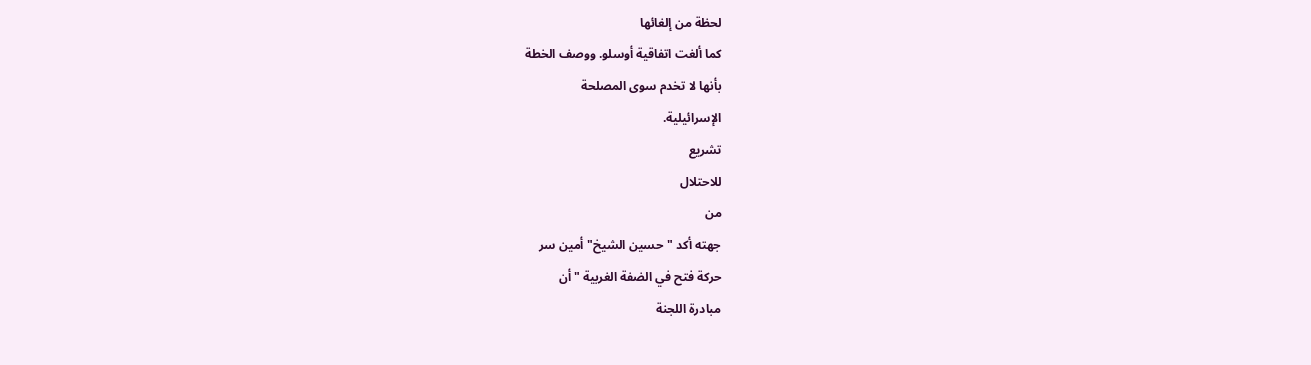لحظة من إلغائها
كما ألغت اتفاقية أوسلو. ووصف الخطة
بأنها لا تخدم سوى المصلحة
الإسرائيلية.
تشريع
للاحتلال
من
جهته أكد "حسين الشيخ" أمين سر
حركة فتح في الضفة الغربية "أن
مبادرة اللجنة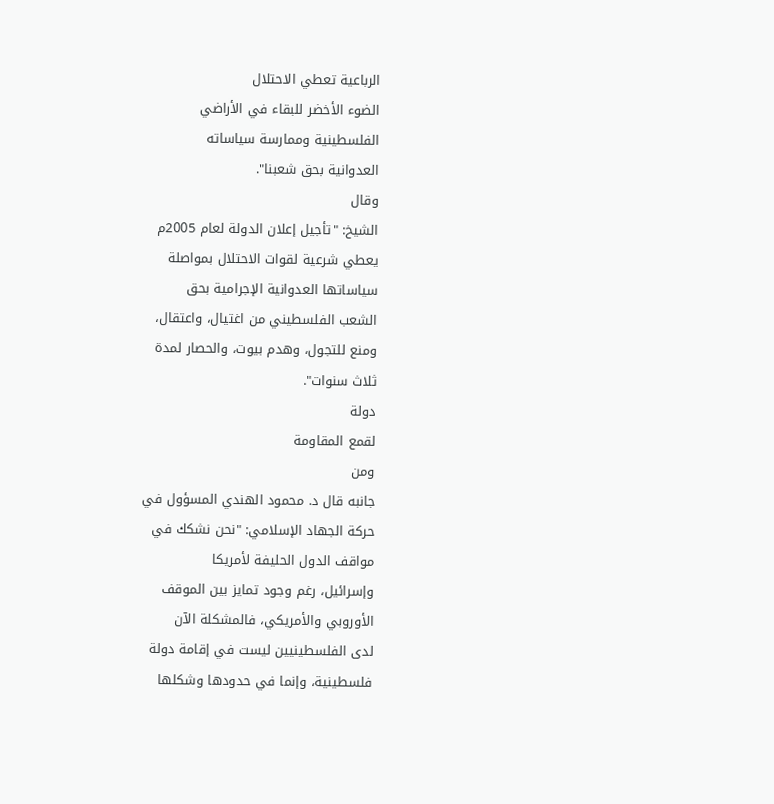الرباعية تعطي الاحتلال
الضوء الأخضر للبقاء في الأراضي
الفلسطينية وممارسة سياساته
العدوانية بحق شعبنا".
وقال
الشيخ: "تأجيل إعلان الدولة لعام 2005م
يعطي شرعية لقوات الاحتلال بمواصلة
سياساتها العدوانية الإجرامية بحق
الشعب الفلسطيني من اغتيال، واعتقال،
ومنع للتجول، وهدم بيوت، والحصار لمدة
ثلاث سنوات".
دولة
لقمع المقاومة
ومن
جانبه قال د. محمود الهندي المسؤول في
حركة الجهاد الإسلامي: "نحن نشكك في
مواقف الدول الحليفة لأمريكا
وإسرائيل، رغم وجود تمايز بين الموقف
الأوروبي والأمريكي، فالمشكلة الآن
لدى الفلسطينيين ليست في إقامة دولة
فلسطينية، وإنما في حدودها وشكلها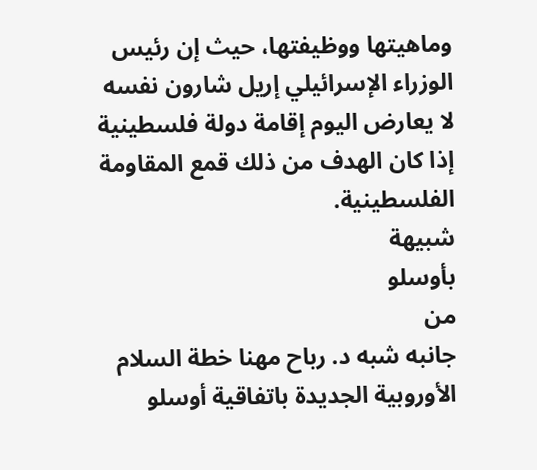وماهيتها ووظيفتها، حيث إن رئيس
الوزراء الإسرائيلي إريل شارون نفسه
لا يعارض اليوم إقامة دولة فلسطينية
إذا كان الهدف من ذلك قمع المقاومة
الفلسطينية.
شبيهة
بأوسلو
من
جانبه شبه د. رباح مهنا خطة السلام
الأوروبية الجديدة باتفاقية أوسلو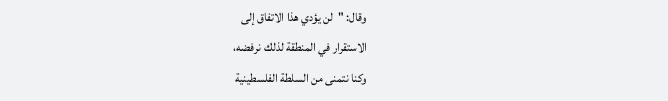وقال: "لن يؤدي هذا الاتفاق إلى
الاستقرار في المنطقة لذلك نرفضه،
وكنا نتمنى من السلطة الفلسطينية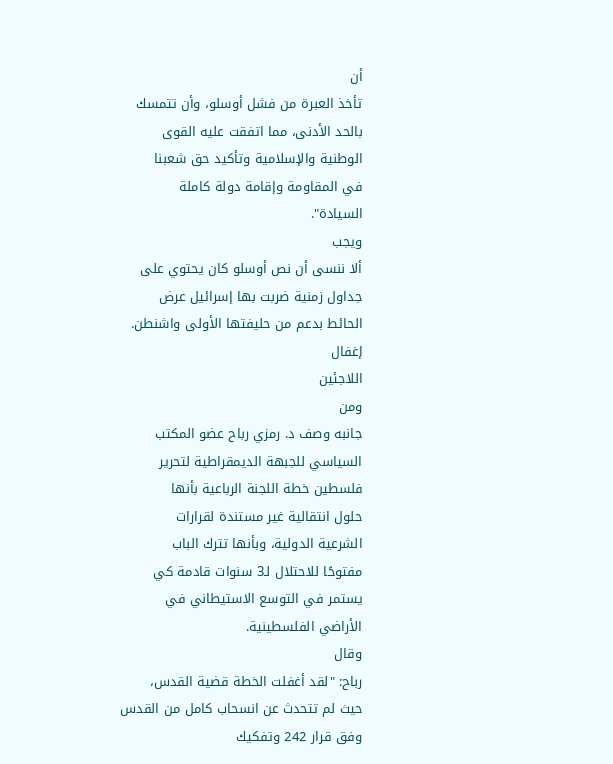أن
تأخذ العبرة من فشل أوسلو، وأن تتمسك
بالحد الأدنى، مما اتفقت عليه القوى
الوطنية والإسلامية وتأكيد حق شعبنا
في المقاومة وإقامة دولة كاملة
السيادة".
ويجب
ألا ننسى أن نص أوسلو كان يحتوي على
جداول زمنية ضربت بها إسرائيل عرض
الحائط بدعم من حليفتها الأولى واشنطن.
إغفال
اللاجئين
ومن
جانبه وصف د. رمزي رباح عضو المكتب
السياسي للجبهة الديمقراطية لتحرير
فلسطين خطة اللجنة الرباعية بأنها
حلول انتقالية غير مستندة لقرارات
الشرعية الدولية، وبأنها تترك الباب
مفتوحًا للاحتلال لـ3 سنوات قادمة كي
يستمر في التوسع الاستيطاني في
الأراضي الفلسطينية.
وقال
رباح: "لقد أغفلت الخطة قضية القدس،
حيث لم تتحدث عن انسحاب كامل من القدس
وفق قرار 242 وتفكيك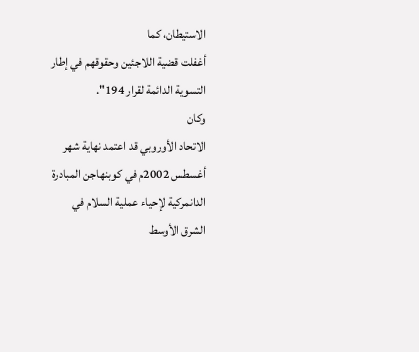الاستيطان، كما
أغفلت قضية اللاجئين وحقوقهم في إطار
التسوية الدائمة لقرار 194".
وكان
الاتحاد الأوروبي قد اعتمد نهاية شهر
أغسطس 2002م في كوبنهاجن المبادرة
الدانمركية لإحياء عملية السلام في
الشرق الأوسط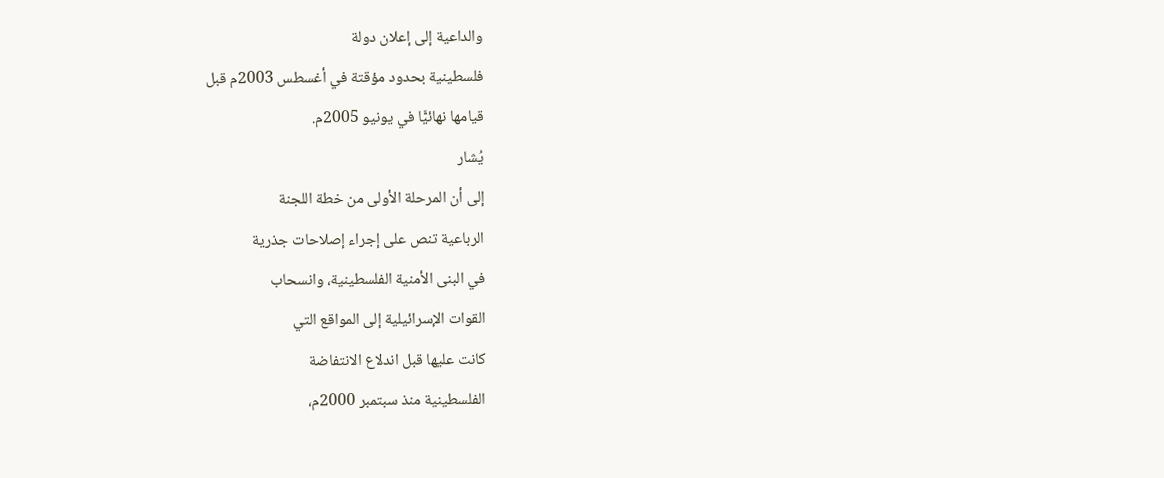والداعية إلى إعلان دولة
فلسطينية بحدود مؤقتة في أغسطس 2003م قبل
قيامها نهائيًّا في يونيو 2005م.
يُشار
إلى أن المرحلة الأولى من خطة اللجنة
الرباعية تنص على إجراء إصلاحات جذرية
في البنى الأمنية الفلسطينية، وانسحاب
القوات الإسرائيلية إلى المواقع التي
كانت عليها قبل اندلاع الانتفاضة
الفلسطينية منذ سبتمبر 2000م،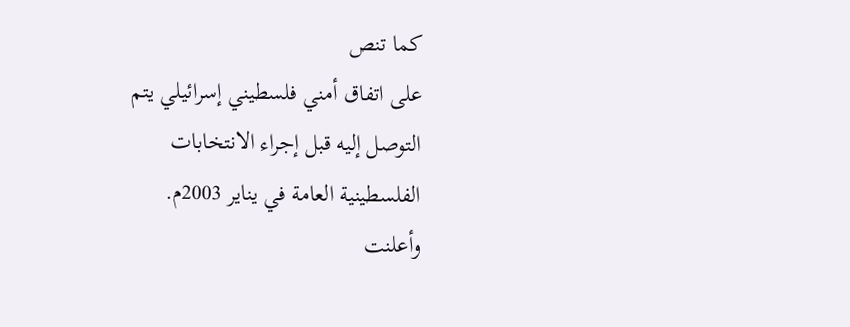كما تنص
على اتفاق أمني فلسطيني إسرائيلي يتم
التوصل إليه قبل إجراء الانتخابات
الفلسطينية العامة في يناير 2003م.
وأعلنت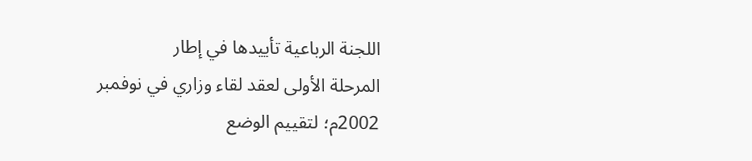اللجنة الرباعية تأييدها في إطار
المرحلة الأولى لعقد لقاء وزاري في نوفمبر
2002م؛ لتقييم الوضع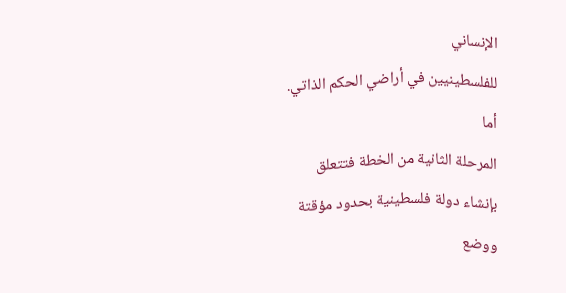الإنساني
للفلسطينيين في أراضي الحكم الذاتي.
أما
المرحلة الثانية من الخطة فتتعلق
بإنشاء دولة فلسطينية بحدود مؤقتة
ووضع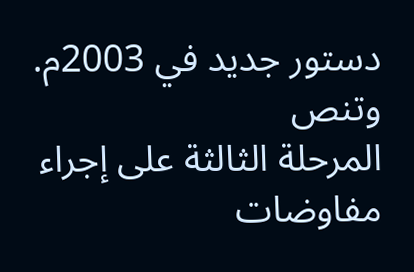دستور جديد في 2003م.
وتنص
المرحلة الثالثة على إجراء مفاوضات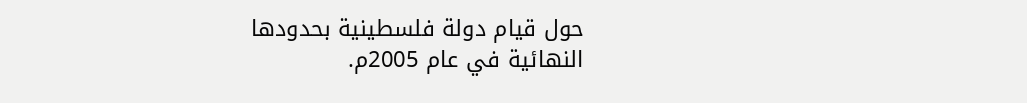حول قيام دولة فلسطينية بحدودها
النهائية في عام 2005م.